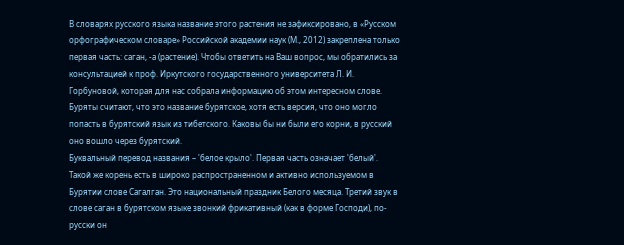В словарях русского языка название этого растения не зафиксировано, в «Русском орфографическом словаре» Российской академии наук (М., 2012) закреплена только первая часть: саган, -а (растение). Чтобы ответить на Ваш вопрос, мы обратились за консультацией к проф. Иркутского государственного университета Л. И. Горбуновой, которая для нас собрала информацию об этом интересном слове.
Буряты считают, что это название бурятское, хотя есть версия, что оно могло попасть в бурятский язык из тибетского. Каковы бы ни были его корни, в русский оно вошло через бурятский.
Буквальный перевод названия – 'белое крыло'. Первая часть означает 'белый'. Такой же корень есть в широко распространенном и активно используемом в Бурятии слове Сагалган. Это национальный праздник Белого месяца. Третий звук в слове саган в бурятском языке звонкий фрикативный (как в форме Господи), по-русски он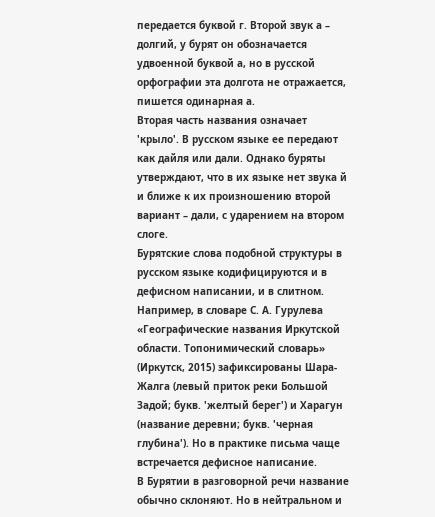передается буквой г. Второй звук а – долгий, у бурят он обозначается удвоенной буквой а, но в русской орфографии эта долгота не отражается, пишется одинарная а.
Вторая часть названия означает 'крыло'. В русском языке ее передают как дайля или дали. Однако буряты утверждают, что в их языке нет звука й и ближе к их произношению второй вариант – дали, с ударением на втором слоге.
Бурятские слова подобной структуры в русском языке кодифицируются и в дефисном написании, и в слитном. Например, в словаре С. А. Гурулева «Географические названия Иркутской области. Топонимический словарь» (Иркутск, 2015) зафиксированы Шара-Жалга (левый приток реки Большой Задой; букв. 'желтый берег') и Харагун (название деревни; букв. 'черная глубина'). Но в практике письма чаще встречается дефисное написание.
В Бурятии в разговорной речи название обычно склоняют. Но в нейтральном и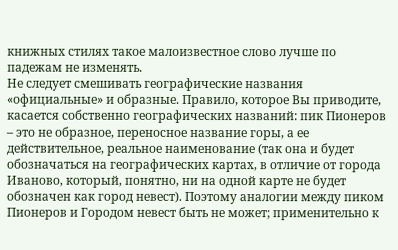книжных стилях такое малоизвестное слово лучше по падежам не изменять.
Не следует смешивать географические названия «официальные» и образные. Правило, которое Вы приводите, касается собственно географических названий: пик Пионеров – это не образное, переносное название горы, а ее действительное, реальное наименование (так она и будет обозначаться на географических картах, в отличие от города Иваново, который, понятно, ни на одной карте не будет обозначен как город невест). Поэтому аналогии между пиком Пионеров и Городом невест быть не может; применительно к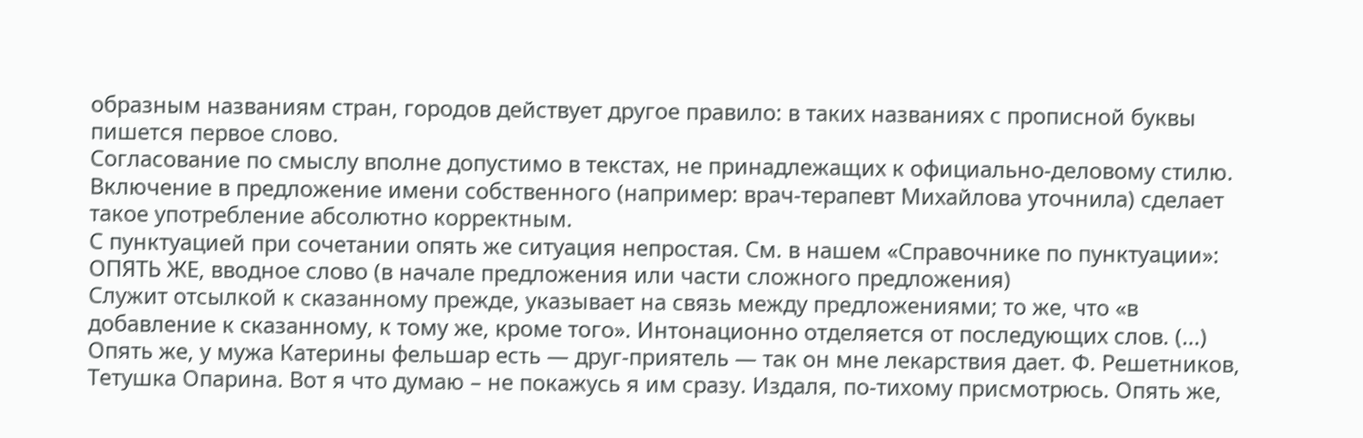образным названиям стран, городов действует другое правило: в таких названиях с прописной буквы пишется первое слово.
Согласование по смыслу вполне допустимо в текстах, не принадлежащих к официально-деловому стилю. Включение в предложение имени собственного (например: врач-терапевт Михайлова уточнила) сделает такое употребление абсолютно корректным.
С пунктуацией при сочетании опять же ситуация непростая. См. в нашем «Справочнике по пунктуации»:
ОПЯТЬ ЖЕ, вводное слово (в начале предложения или части сложного предложения)
Служит отсылкой к сказанному прежде, указывает на связь между предложениями; то же, что «в добавление к сказанному, к тому же, кроме того». Интонационно отделяется от последующих слов. (...)
Опять же, у мужа Катерины фельшар есть ― друг-приятель ― так он мне лекарствия дает. Ф. Решетников, Тетушка Опарина. Вот я что думаю – не покажусь я им сразу. Издаля, по-тихому присмотрюсь. Опять же,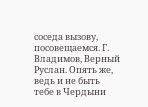соседа вызову, посовещаемся. Г. Владимов, Верный Руслан. Опять же, ведь и не быть тебе в Чердыни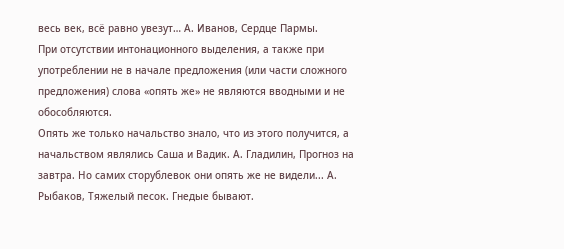весь век, всё равно увезут… А. Иванов, Сердце Пармы.
При отсутствии интонационного выделения, а также при употреблении не в начале предложения (или части сложного предложения) слова «опять же» не являются вводными и не обособляются.
Опять же только начальство знало, что из этого получится, а начальством являлись Саша и Вадик. А. Гладилин, Прогноз на завтра. Но самих сторублевок они опять же не видели... А. Рыбаков, Тяжелый песок. Гнедые бывают.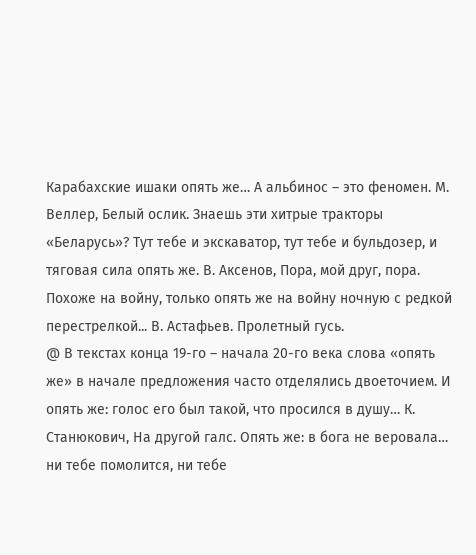Карабахские ишаки опять же… А альбинос – это феномен. М. Веллер, Белый ослик. Знаешь эти хитрые тракторы «Беларусь»? Тут тебе и экскаватор, тут тебе и бульдозер, и тяговая сила опять же. В. Аксенов, Пора, мой друг, пора. Похоже на войну, только опять же на войну ночную с редкой перестрелкой... В. Астафьев. Пролетный гусь.
@ В текстах конца 19-го – начала 20-го века слова «опять же» в начале предложения часто отделялись двоеточием. И опять же: голос его был такой, что просился в душу… К. Станюкович, На другой галс. Опять же: в бога не веровала… ни тебе помолится, ни тебе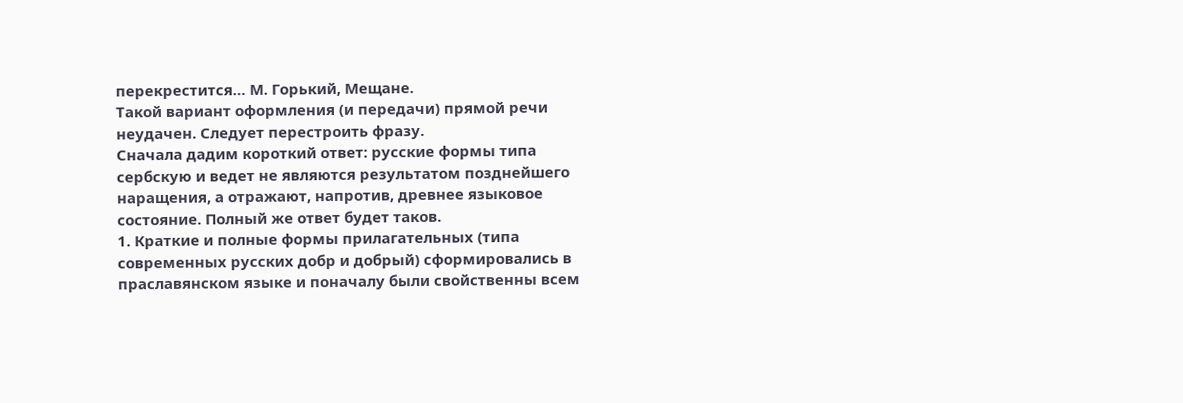перекрестится… М. Горький, Мещане.
Такой вариант оформления (и передачи) прямой речи неудачен. Следует перестроить фразу.
Сначала дадим короткий ответ: русские формы типа сербскую и ведет не являются результатом позднейшего наращения, а отражают, напротив, древнее языковое состояние. Полный же ответ будет таков.
1. Краткие и полные формы прилагательных (типа современных русских добр и добрый) сформировались в праславянском языке и поначалу были свойственны всем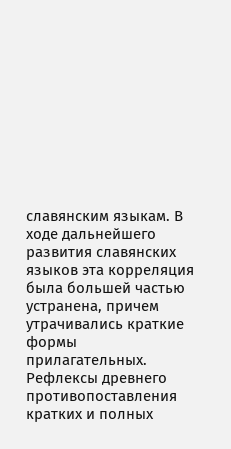славянским языкам. В ходе дальнейшего развития славянских языков эта корреляция была большей частью устранена, причем утрачивались краткие формы прилагательных. Рефлексы древнего противопоставления кратких и полных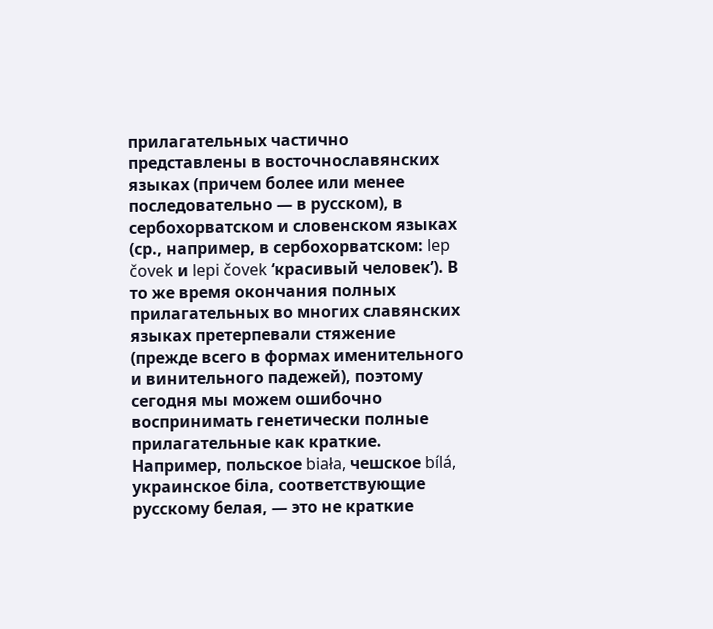прилагательных частично представлены в восточнославянских языках (причем более или менее последовательно — в русском), в сербохорватском и словенском языках (ср., например, в сербохорватском: lep čovek и lepi čovek ‘красивый человек’). В то же время окончания полных прилагательных во многих славянских языках претерпевали стяжение (прежде всего в формах именительного и винительного падежей), поэтому сегодня мы можем ошибочно воспринимать генетически полные прилагательные как краткие. Например, польское biała, чешское bílá, украинское біла, соответствующие русскому белая, — это не краткие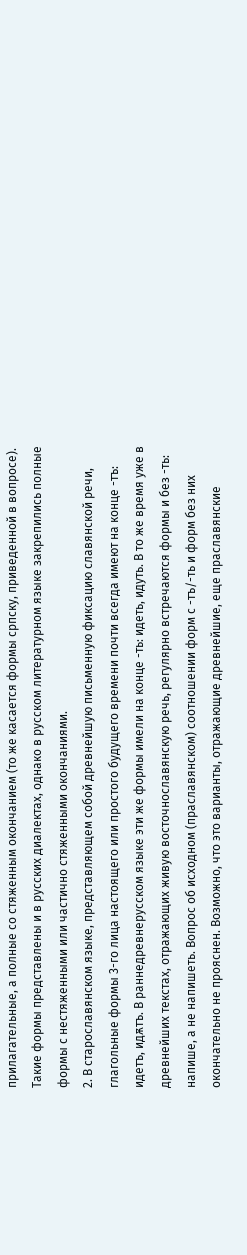прилагательные, а полные со стяженным окончанием (то же касается формы српску, приведенной в вопросе). Такие формы представлены и в русских диалектах, однако в русском литературном языке закрепились полные формы с нестяженными или частично стяженными окончаниями.
2. В старославянском языке, представляющем собой древнейшую письменную фиксацию славянской речи, глагольные формы 3-го лица настоящего или простого будущего времени почти всегда имеют на конце -тъ: идетъ, идѫтъ. В раннедревнерусском языке эти же формы имели на конце -ть: идеть, идуть. В то же время уже в древнейших текстах, отражающих живую восточнославянскую речь, регулярно встречаются формы и без -ть: напише, а не напишеть. Вопрос об исходном (праславянском) соотношении форм с -тъ/-ть и форм без них окончательно не прояснен. Возможно, что это варианты, отражающие древнейшие, еще праславянские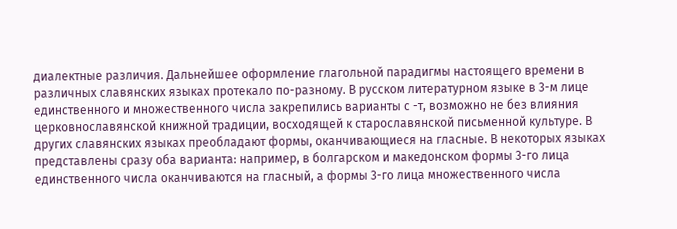диалектные различия. Дальнейшее оформление глагольной парадигмы настоящего времени в различных славянских языках протекало по-разному. В русском литературном языке в 3-м лице единственного и множественного числа закрепились варианты с -т, возможно не без влияния церковнославянской книжной традиции, восходящей к старославянской письменной культуре. В других славянских языках преобладают формы, оканчивающиеся на гласные. В некоторых языках представлены сразу оба варианта: например, в болгарском и македонском формы 3-го лица единственного числа оканчиваются на гласный, а формы 3-го лица множественного числа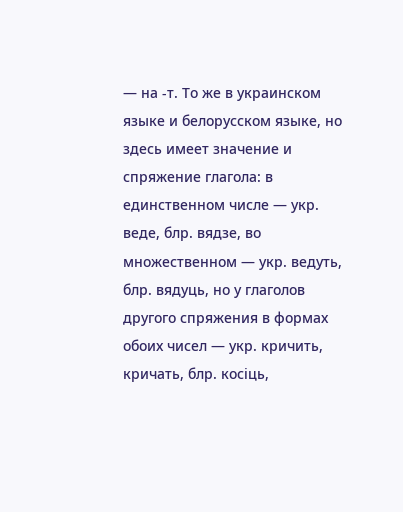— на -т. То же в украинском языке и белорусском языке, но здесь имеет значение и спряжение глагола: в единственном числе — укр. веде, блр. вядзе, во множественном — укр. ведуть, блр. вядуць, но у глаголов другого спряжения в формах обоих чисел — укр. кричить, кричать, блр. косiць,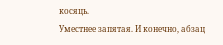косяць.
Уместнее запятая. И конечно, абзац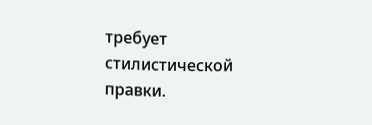требует стилистической правки.